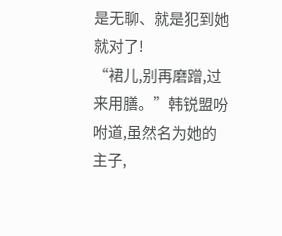是无聊、就是犯到她就对了!
“裙儿,别再磨蹭,过来用膳。”韩锐盟吩咐道,虽然名为她的主子,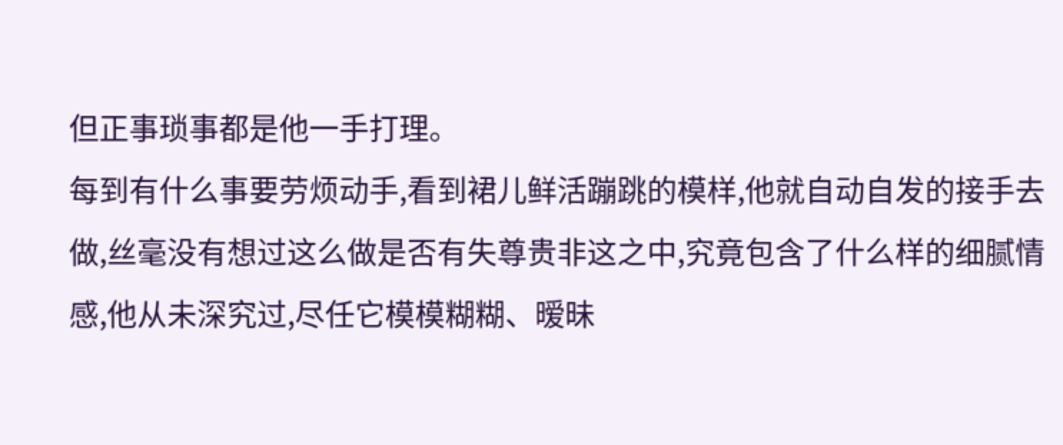但正事琐事都是他一手打理。
每到有什么事要劳烦动手,看到裙儿鲜活蹦跳的模样,他就自动自发的接手去做,丝毫没有想过这么做是否有失尊贵非这之中,究竟包含了什么样的细腻情感,他从未深究过,尽任它模模糊糊、暧昧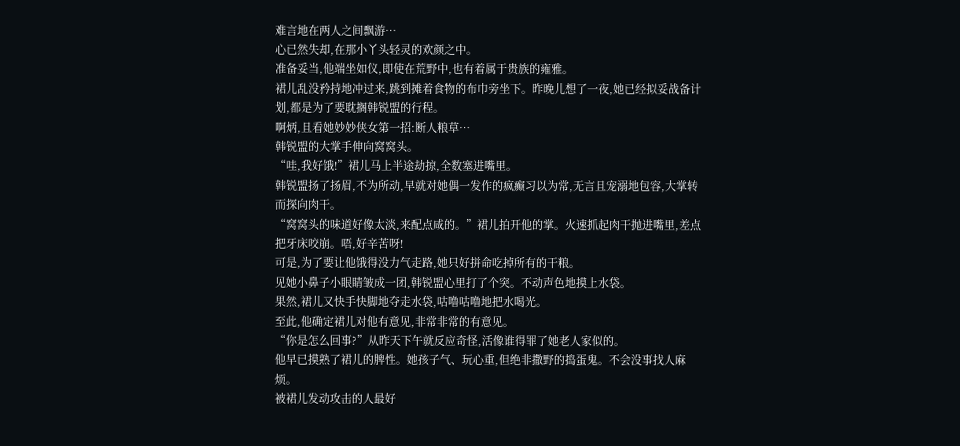难言地在两人之间飘游…
心已然失却,在那小丫头轻灵的欢颜之中。
准备妥当,他端坐如仪,即使在荒野中,也有着属于贵族的雍雅。
裙儿乱没矜持地冲过来,跳到摊着食物的布巾旁坐下。昨晚儿想了一夜,她已经拟妥战备计划,都是为了要耽搁韩锐盟的行程。
啊炳,且看她妙妙侠女第一招:断人粮草…
韩锐盟的大掌手伸向窝窝头。
“哇,我好饿!”裙儿马上半途劫掠,全数塞进嘴里。
韩锐盟扬了扬眉,不为所动,早就对她偶一发作的疯癫习以为常,无言且宠溺地包容,大掌转而探向肉干。
“窝窝头的味道好像太淡,来配点咸的。”裙儿拍开他的掌。火速抓起肉干抛进嘴里,差点把牙床咬崩。唔,好辛苦呀!
可是,为了要让他饿得没力气走路,她只好拼命吃掉所有的干粮。
见她小鼻子小眼睛皱成一团,韩锐盟心里打了个突。不动声色地摸上水袋。
果然,裙儿又快手快脚地夺走水袋,咕噜咕噜地把水喝光。
至此,他确定裙儿对他有意见,非常非常的有意见。
“你是怎么回事?”从昨天下午就反应奇怪,活像谁得罪了她老人家似的。
他早已摸熟了裙儿的脾性。她孩子气、玩心重,但绝非撒野的捣蛋鬼。不会没事找人麻烦。
被裙儿发动攻击的人最好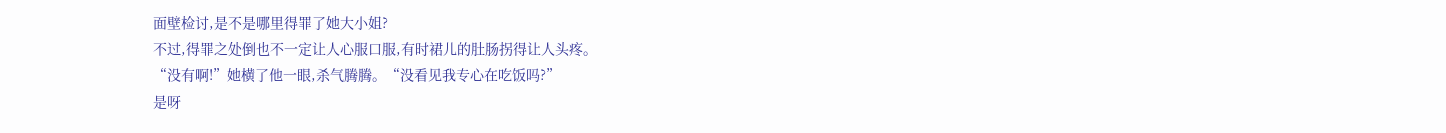面壁检讨,是不是哪里得罪了她大小姐?
不过,得罪之处倒也不一定让人心服口服,有时裙儿的肚肠拐得让人头疼。
“没有啊!”她横了他一眼,杀气腾腾。“没看见我专心在吃饭吗?”
是呀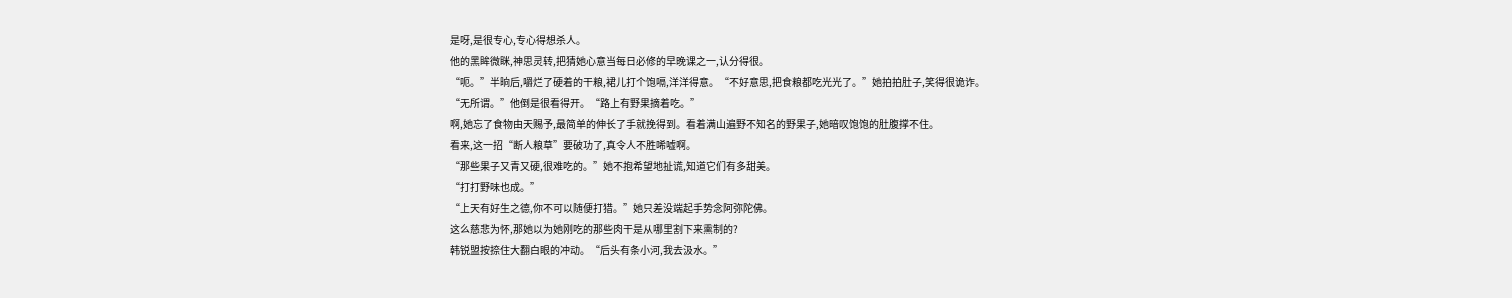是呀,是很专心,专心得想杀人。
他的黑眸微眯,神思灵转,把猜她心意当每日必修的早晚课之一,认分得很。
“呃。”半晌后,嚼烂了硬着的干粮,裙儿打个饱嗝,洋洋得意。“不好意思,把食粮都吃光光了。”她拍拍肚子,笑得很诡诈。
“无所谓。”他倒是很看得开。“路上有野果摘着吃。”
啊,她忘了食物由天赐予,最简单的伸长了手就挽得到。看着满山遍野不知名的野果子,她暗叹饱饱的肚腹撑不住。
看来,这一招“断人粮草”要破功了,真令人不胜唏嘘啊。
“那些果子又青又硬,很难吃的。”她不抱希望地扯谎,知道它们有多甜美。
“打打野味也成。”
“上天有好生之德,你不可以随便打猎。”她只差没端起手势念阿弥陀佛。
这么慈悲为怀,那她以为她刚吃的那些肉干是从哪里割下来熏制的?
韩锐盟按捺住大翻白眼的冲动。“后头有条小河,我去汲水。”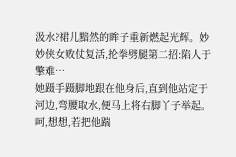汲水?裙儿黯然的眸子重新燃起光辉。妙妙侠女败仗复活,抡拳劈腿第二招:陷人于擎难…
她蹑手蹑脚地跟在他身后,直到他站定于河边,弯腰取水,便马上将右脚丫子举起。呵,想想,若把他踹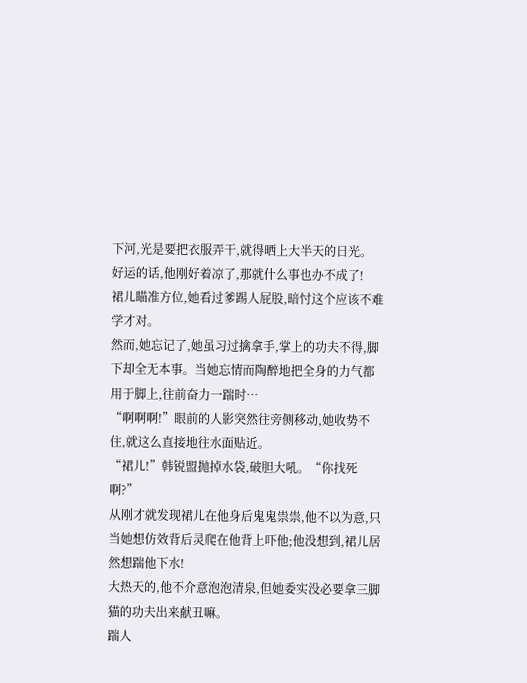下河,光是要把衣服弄干,就得晒上大半天的日光。
好运的话,他刚好着凉了,那就什么事也办不成了!
裙儿瞄准方位,她看过爹踢人屁股,暗忖这个应该不难学才对。
然而,她忘记了,她虽习过擒拿手,掌上的功夫不得,脚下却全无本事。当她忘情而陶醉地把全身的力气都用于脚上,往前奋力一踹时…
“啊啊啊!”眼前的人影突然往旁侧移动,她收势不住,就这么直接地往水面贴近。
“裙儿!”韩锐盟抛掉水袋,破胆大吼。“你找死啊?”
从刚才就发现裙儿在他身后鬼鬼祟祟,他不以为意,只当她想仿效背后灵爬在他背上吓他;他没想到,裙儿居然想踹他下水!
大热天的,他不介意泡泡清泉,但她委实没必要拿三脚猫的功夫出来献丑嘛。
踹人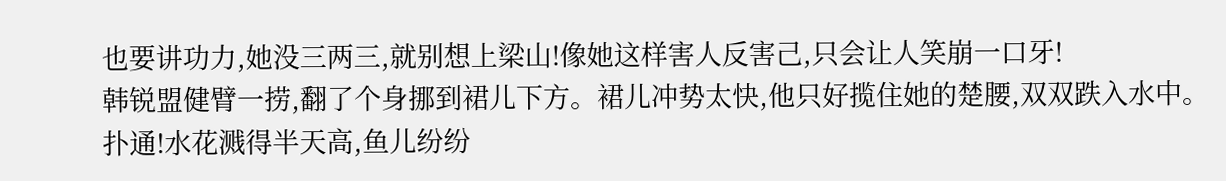也要讲功力,她没三两三,就别想上梁山!像她这样害人反害己,只会让人笑崩一口牙!
韩锐盟健臂一捞,翻了个身挪到裙儿下方。裙儿冲势太快,他只好揽住她的楚腰,双双跌入水中。
扑通!水花溅得半天高,鱼儿纷纷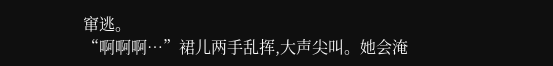窜逃。
“啊啊啊…”裙儿两手乱挥,大声尖叫。她会淹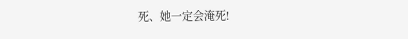死、她一定会淹死!